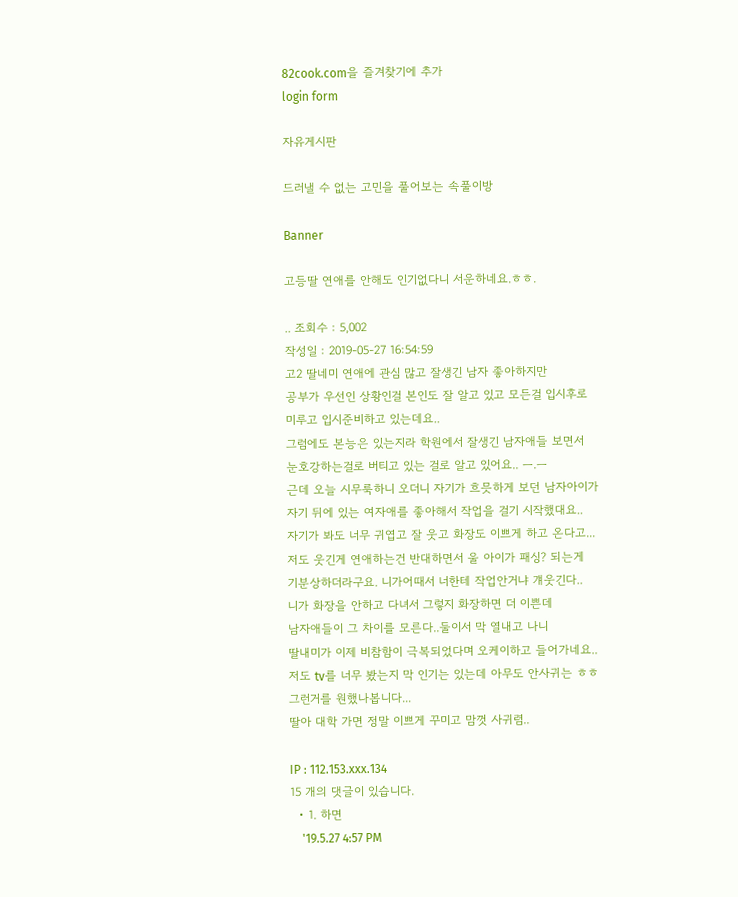82cook.com을 즐겨찾기에 추가
login form

자유게시판

드러낼 수 없는 고민을 풀어보는 속풀이방

Banner

고등딸 연애를 안해도 인기없다니 서운하네요.ㅎㅎ.

.. 조회수 : 5,002
작성일 : 2019-05-27 16:54:59
고2 딸네미 연애에 관심 많고 잘생긴 남자 좋아하지만
공부가 우선인 상황인걸 본인도 잘 알고 있고 모든걸 입시후로
미루고 입시준비하고 있는데요..
그럼에도 본능은 있는지라 학원에서 잘생긴 남자애들 보면서
눈호강하는걸로 버티고 있는 걸로 알고 있어요.. ㅡ.ㅡ
근데 오늘 시무룩하니 오더니 자기가 흐믓하게 보던 남자아이가
자기 뒤에 있는 여자애를 좋아해서 작업을 걸기 시작했대요..
자기가 봐도 너무 귀엽고 잘 웃고 화장도 이쁘게 하고 온다고...
저도 웃긴게 연애하는건 반대하면서 울 아이가 패싱? 되는게
기분상하더라구요. 니가어때서 너한테 작업안거냐 걔웃긴다..
니가 화장을 안하고 다녀서 그렇지 화장하면 더 이쁜데
남자애들이 그 차이를 모른다..둘이서 막 열내고 나니
딸내미가 이제 비참함이 극복되었다며 오케이하고 들어가네요..
저도 tv를 너무 봤는지 막 인기는 있는데 아무도 안사귀는 ㅎㅎ
그런거를 원했나봅니다...
딸아 대학 가면 정말 이쁘게 꾸미고 맘껏 사귀렴..

IP : 112.153.xxx.134
15 개의 댓글이 있습니다.
  • 1. 하면
    '19.5.27 4:57 PM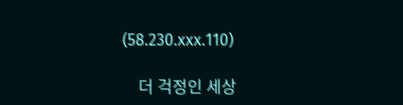(58.230.xxx.110)

    더 걱정인 세상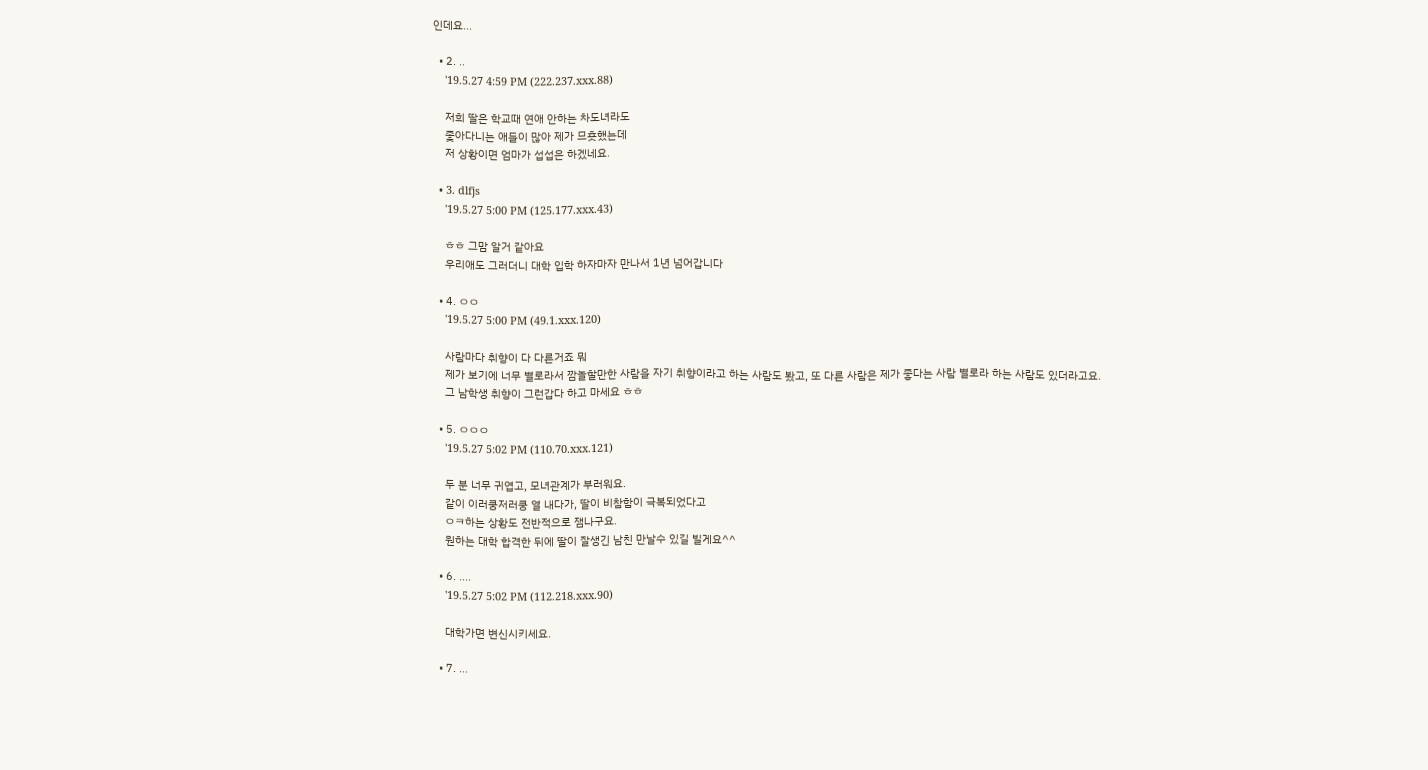인데요...

  • 2. ..
    '19.5.27 4:59 PM (222.237.xxx.88)

    저희 딸은 학교때 연애 안하는 차도녀라도
    좇아다니는 애들이 많아 제가 므흣했는데
    저 상황이면 엄마가 섭섭은 하겠네요.

  • 3. dlfjs
    '19.5.27 5:00 PM (125.177.xxx.43)

    ㅎㅎ 그맘 알거 같아요
    우리애도 그러더니 대학 입학 하자마자 만나서 1년 넘어갑니다

  • 4. ㅇㅇ
    '19.5.27 5:00 PM (49.1.xxx.120)

    사람마다 취향이 다 다른거죠 뭐
    제가 보기에 너무 별로라서 깜놀할만한 사람을 자기 취향이라고 하는 사람도 봤고, 또 다른 사람은 제가 좋다는 사람 별로라 하는 사람도 있더라고요.
    그 남학생 취향이 그런갑다 하고 마세요 ㅎㅎ

  • 5. ㅇㅇㅇ
    '19.5.27 5:02 PM (110.70.xxx.121)

    두 분 너무 귀엽고, 모녀관계가 부러워요.
    같이 이러쿵저러쿵 열 내다가, 딸이 비참함이 극복되었다고
    ㅇㅋ하는 상황도 전반적으로 잼나구요.
    원하는 대학 합격한 뒤에 딸이 잘생긴 남친 만날수 있길 빌게요^^

  • 6. ....
    '19.5.27 5:02 PM (112.218.xxx.90)

    대학가면 변신시키세요.

  • 7. ...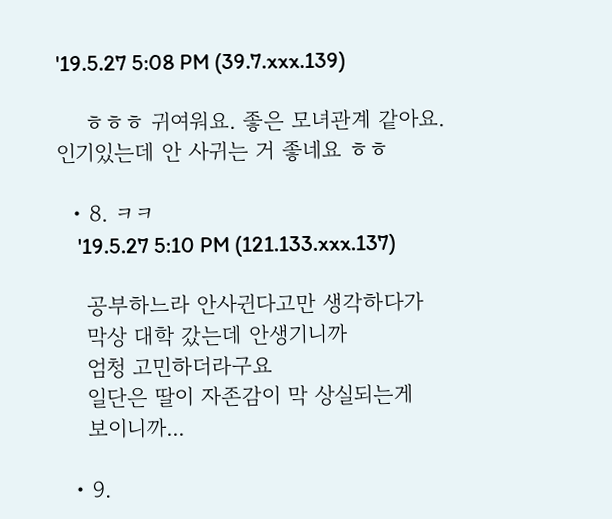'19.5.27 5:08 PM (39.7.xxx.139)

    ㅎㅎㅎ 귀여워요. 좋은 모녀관계 같아요. 인기있는데 안 사귀는 거 좋네요 ㅎㅎ

  • 8. ㅋㅋ
    '19.5.27 5:10 PM (121.133.xxx.137)

    공부하느라 안사귄다고만 생각하다가
    막상 대학 갔는데 안생기니까
    엄청 고민하더라구요
    일단은 딸이 자존감이 막 상실되는게
    보이니까...

  • 9.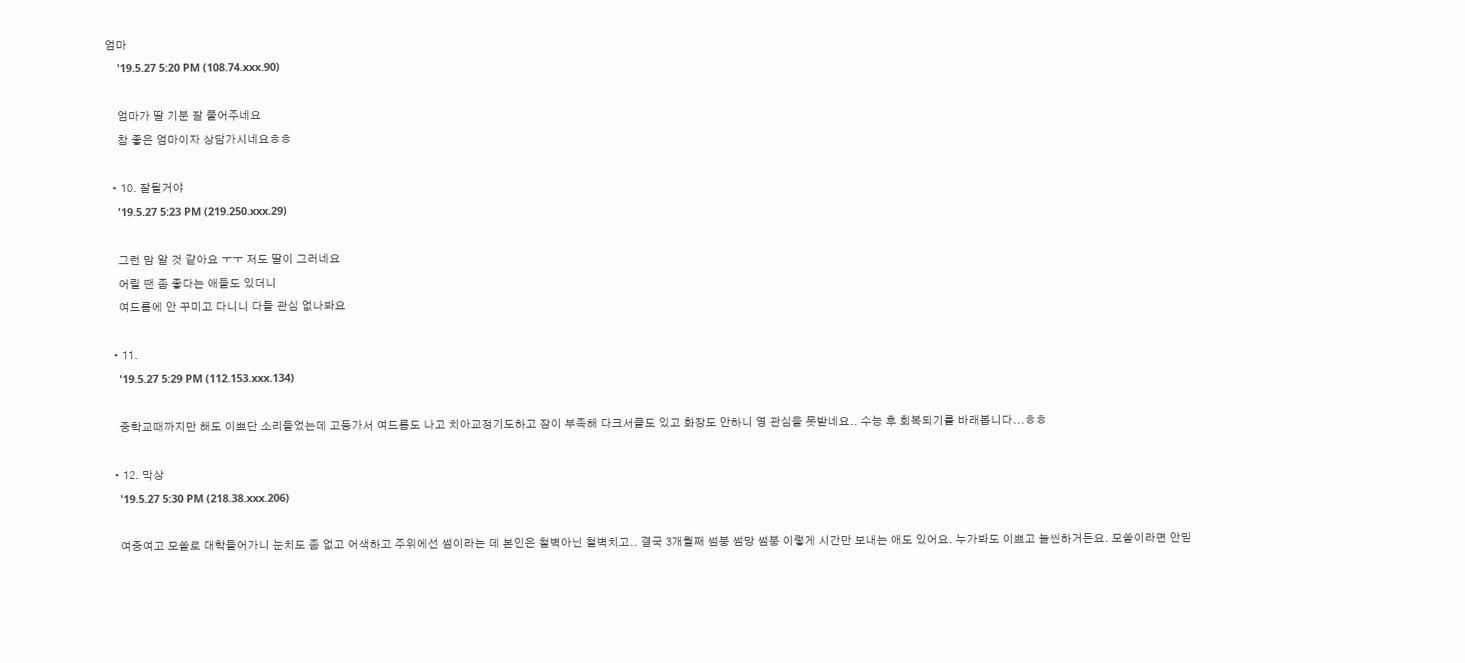엄마
    '19.5.27 5:20 PM (108.74.xxx.90)

    엄마가 딸 기분 잘 풀어주네요
    참 좋은 엄마이자 상담가시네요ㅎㅎ

  • 10. 잘될거야
    '19.5.27 5:23 PM (219.250.xxx.29)

    그런 맘 알 것 같아요 ㅜㅜ 저도 딸이 그러네요
    어릴 땐 좀 좋다는 애들도 있더니
    여드름에 안 꾸미고 다니니 다들 관심 없나봐요

  • 11.
    '19.5.27 5:29 PM (112.153.xxx.134)

    중학교때까지만 해도 이쁘단 소리들었는데 고등가서 여드름도 나고 치아교정기도하고 잠이 부족해 다크서클도 있고 화장도 안하니 영 관심을 못받네요.. 수능 후 회복되기를 바래봅니다...ㅎㅎ

  • 12. 막상
    '19.5.27 5:30 PM (218.38.xxx.206)

    여중여고 모쏠로 대학들어가니 눈치도 좀 없고 어색하고 주위에선 썸이라는 데 본인은 철벽아닌 철벽치고.. 결국 3개월째 썸붕 썸망 썸붕 이렇게 시간만 보내는 애도 있어요. 누가봐도 이쁘고 늘씬하거든요. 모쏠이라면 안믿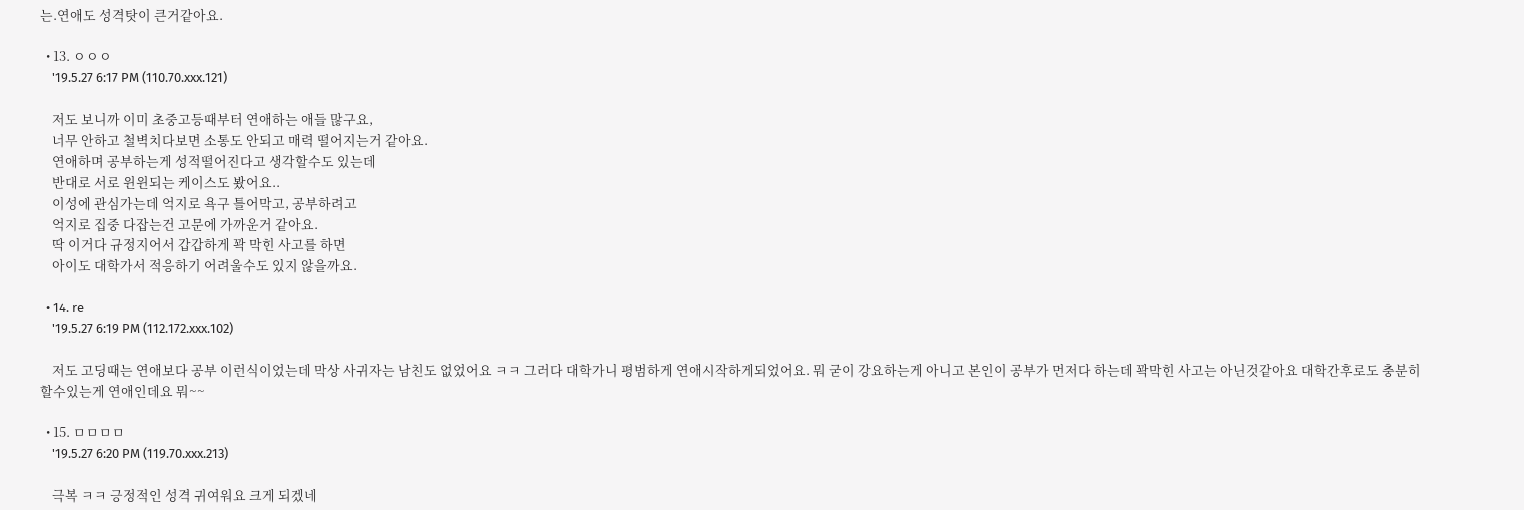는.연애도 성격탓이 큰거같아요.

  • 13. ㅇㅇㅇ
    '19.5.27 6:17 PM (110.70.xxx.121)

    저도 보니까 이미 초중고등때부터 연애하는 애들 많구요,
    너무 안하고 철벽치다보면 소통도 안되고 매력 떨어지는거 같아요.
    연애하며 공부하는게 성적떨어진다고 생각할수도 있는데
    반대로 서로 윈윈되는 케이스도 봤어요..
    이성에 관심가는데 억지로 욕구 틀어막고, 공부하려고
    억지로 집중 다잡는건 고문에 가까운거 같아요.
    딱 이거다 규정지어서 갑갑하게 꽉 막힌 사고를 하면
    아이도 대학가서 적응하기 어려울수도 있지 않을까요.

  • 14. re
    '19.5.27 6:19 PM (112.172.xxx.102)

    저도 고딩때는 연애보다 공부 이런식이었는데 막상 사귀자는 남친도 없었어요 ㅋㅋ 그러다 대학가니 평범하게 연애시작하게되었어요. 뭐 굳이 강요하는게 아니고 본인이 공부가 먼저다 하는데 꽉막힌 사고는 아닌것같아요 대학간후로도 충분히 할수있는게 연애인데요 뭐~~

  • 15. ㅁㅁㅁㅁ
    '19.5.27 6:20 PM (119.70.xxx.213)

    극복 ㅋㅋ 긍정적인 성격 귀여워요 크게 되겠네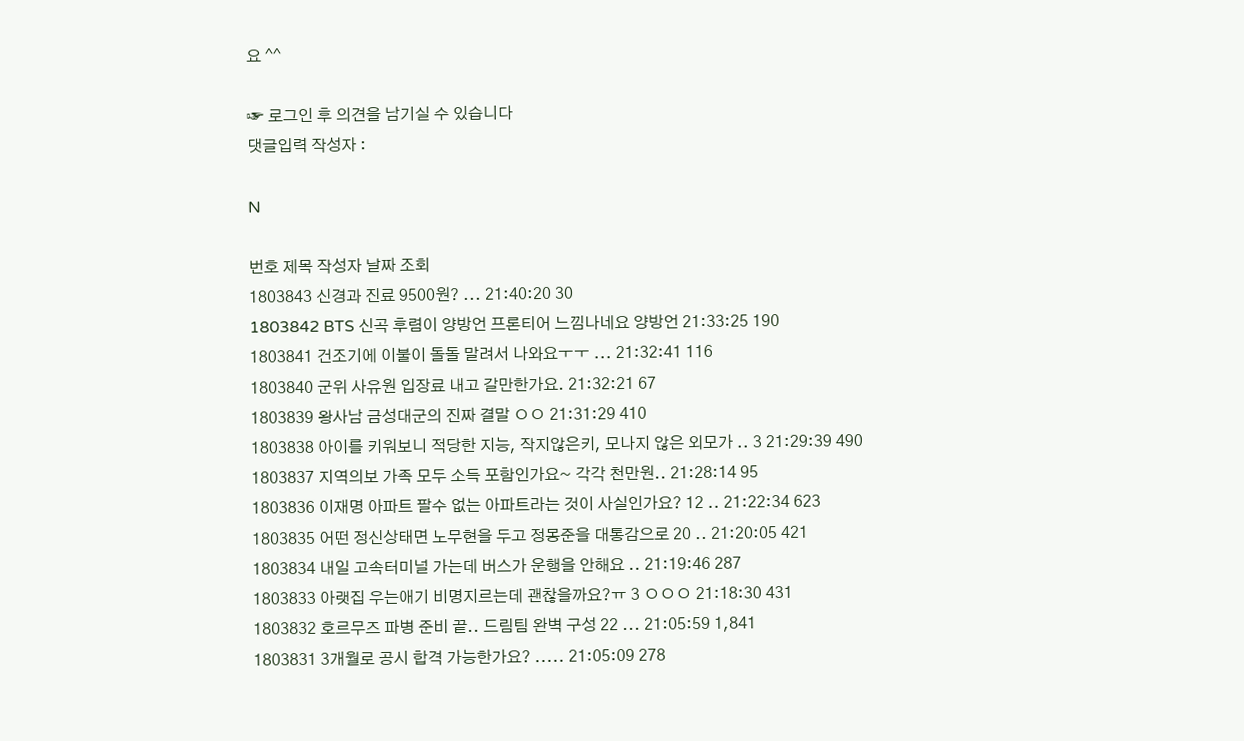요 ^^

☞ 로그인 후 의견을 남기실 수 있습니다
댓글입력 작성자 :

N

번호 제목 작성자 날짜 조회
1803843 신경과 진료 9500원? ... 21:40:20 30
1803842 BTS 신곡 후렴이 양방언 프론티어 느낌나네요 양방언 21:33:25 190
1803841 건조기에 이불이 돌돌 말려서 나와요ㅜㅜ ... 21:32:41 116
1803840 군위 사유원 입장료 내고 갈만한가요. 21:32:21 67
1803839 왕사남 금성대군의 진짜 결말 ㅇㅇ 21:31:29 410
1803838 아이를 키워보니 적당한 지능, 작지않은키, 모나지 않은 외모가 .. 3 21:29:39 490
1803837 지역의보 가족 모두 소득 포함인가요~ 각각 천만원.. 21:28:14 95
1803836 이재명 아파트 팔수 없는 아파트라는 것이 사실인가요? 12 .. 21:22:34 623
1803835 어떤 정신상태면 노무현을 두고 정몽준을 대통감으로 20 .. 21:20:05 421
1803834 내일 고속터미널 가는데 버스가 운행을 안해요 .. 21:19:46 287
1803833 아랫집 우는애기 비명지르는데 괜찮을까요?ㅠ 3 ㅇㅇㅇ 21:18:30 431
1803832 호르무즈 파병 준비 끝.. 드림팀 완벽 구성 22 ... 21:05:59 1,841
1803831 3개월로 공시 합격 가능한가요? ..... 21:05:09 278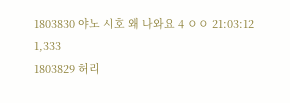1803830 야노 시호 왜 나와요 4 ㅇㅇ 21:03:12 1,333
1803829 허리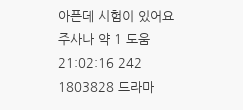아픈데 시험이 있어요 주사나 약 1 도움 21:02:16 242
1803828 드라마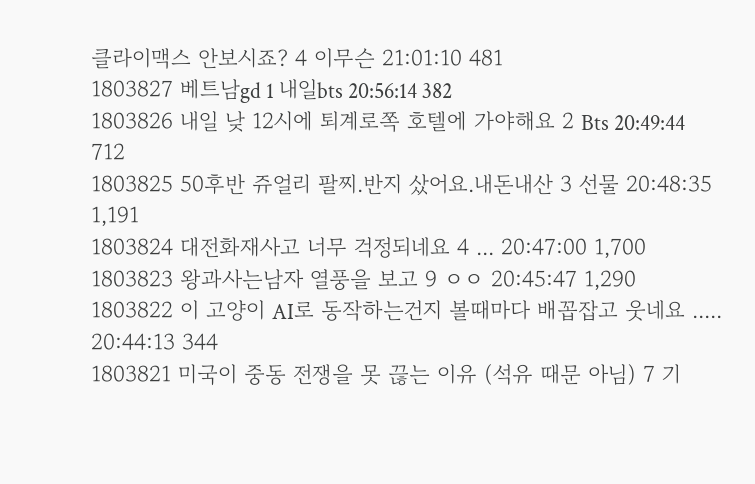클라이맥스 안보시죠? 4 이무슨 21:01:10 481
1803827 베트남gd 1 내일bts 20:56:14 382
1803826 내일 낮 12시에 퇴계로쪽 호텔에 가야해요 2 Bts 20:49:44 712
1803825 50후반 쥬얼리 팔찌.반지 샀어요.내돈내산 3 선물 20:48:35 1,191
1803824 대전화재사고 너무 걱정되네요 4 ... 20:47:00 1,700
1803823 왕과사는남자 열풍을 보고 9 ㅇㅇ 20:45:47 1,290
1803822 이 고양이 AI로 동작하는건지 볼때마다 배꼽잡고 웃네요 ..... 20:44:13 344
1803821 미국이 중동 전쟁을 못 끊는 이유 (석유 때문 아님) 7 기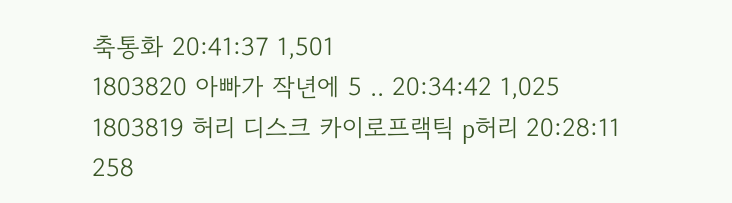축통화 20:41:37 1,501
1803820 아빠가 작년에 5 .. 20:34:42 1,025
1803819 허리 디스크 카이로프랙틱 p허리 20:28:11 258